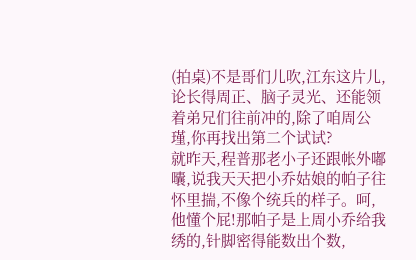(拍桌)不是哥们儿吹,江东这片儿,论长得周正、脑子灵光、还能领着弟兄们往前冲的,除了咱周公瑾,你再找出第二个试试?
就昨天,程普那老小子还跟帐外嘟囔,说我天天把小乔姑娘的帕子往怀里揣,不像个统兵的样子。呵,他懂个屁!那帕子是上周小乔给我绣的,针脚密得能数出个数,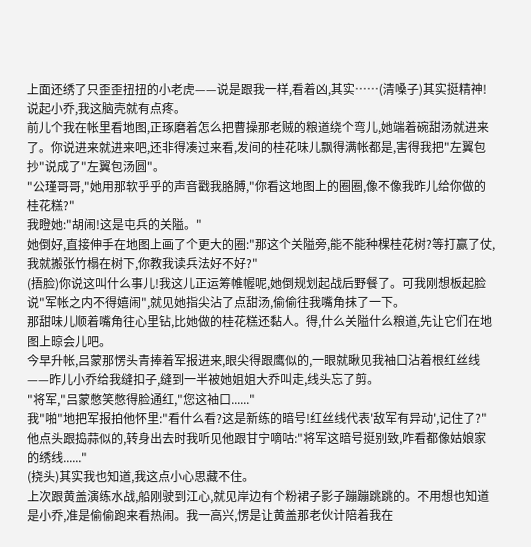上面还绣了只歪歪扭扭的小老虎——说是跟我一样,看着凶,其实……(清嗓子)其实挺精神!
说起小乔,我这脑壳就有点疼。
前儿个我在帐里看地图,正琢磨着怎么把曹操那老贼的粮道绕个弯儿,她端着碗甜汤就进来了。你说进来就进来吧,还非得凑过来看,发间的桂花味儿飘得满帐都是,害得我把"左翼包抄"说成了"左翼包汤圆"。
"公瑾哥哥,"她用那软乎乎的声音戳我胳膊,"你看这地图上的圈圈,像不像我昨儿给你做的桂花糕?"
我瞪她:"胡闹!这是屯兵的关隘。"
她倒好,直接伸手在地图上画了个更大的圈:"那这个关隘旁,能不能种棵桂花树?等打赢了仗,我就搬张竹榻在树下,你教我读兵法好不好?"
(捂脸)你说这叫什么事儿!我这儿正运筹帷幄呢,她倒规划起战后野餐了。可我刚想板起脸说"军帐之内不得嬉闹",就见她指尖沾了点甜汤,偷偷往我嘴角抹了一下。
那甜味儿顺着嘴角往心里钻,比她做的桂花糕还黏人。得,什么关隘什么粮道,先让它们在地图上晾会儿吧。
今早升帐,吕蒙那愣头青捧着军报进来,眼尖得跟鹰似的,一眼就瞅见我袖口沾着根红丝线——昨儿小乔给我缝扣子,缝到一半被她姐姐大乔叫走,线头忘了剪。
"将军,"吕蒙憋笑憋得脸通红,"您这袖口......"
我"啪"地把军报拍他怀里:"看什么看?这是新练的暗号!红丝线代表'敌军有异动',记住了?"
他点头跟捣蒜似的,转身出去时我听见他跟甘宁嘀咕:"将军这暗号挺别致,咋看都像姑娘家的绣线......"
(挠头)其实我也知道,我这点小心思藏不住。
上次跟黄盖演练水战,船刚驶到江心,就见岸边有个粉裙子影子蹦蹦跳跳的。不用想也知道是小乔,准是偷偷跑来看热闹。我一高兴,愣是让黄盖那老伙计陪着我在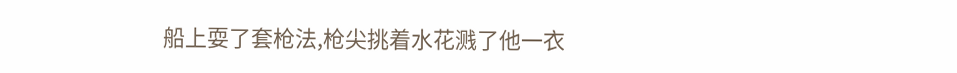船上耍了套枪法,枪尖挑着水花溅了他一衣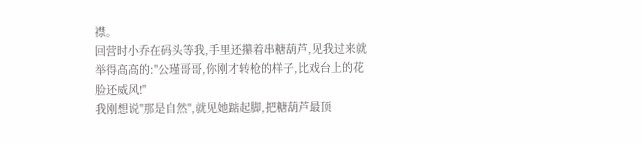襟。
回营时小乔在码头等我,手里还攥着串糖葫芦,见我过来就举得高高的:"公瑾哥哥,你刚才转枪的样子,比戏台上的花脸还威风!"
我刚想说"那是自然",就见她踮起脚,把糖葫芦最顶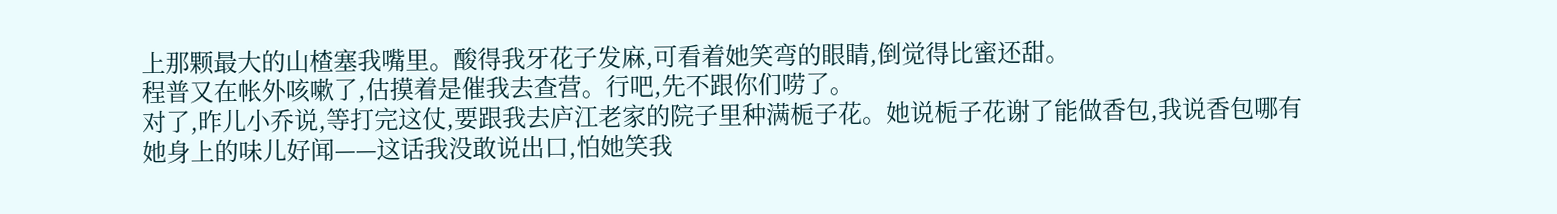上那颗最大的山楂塞我嘴里。酸得我牙花子发麻,可看着她笑弯的眼睛,倒觉得比蜜还甜。
程普又在帐外咳嗽了,估摸着是催我去查营。行吧,先不跟你们唠了。
对了,昨儿小乔说,等打完这仗,要跟我去庐江老家的院子里种满栀子花。她说栀子花谢了能做香包,我说香包哪有她身上的味儿好闻——这话我没敢说出口,怕她笑我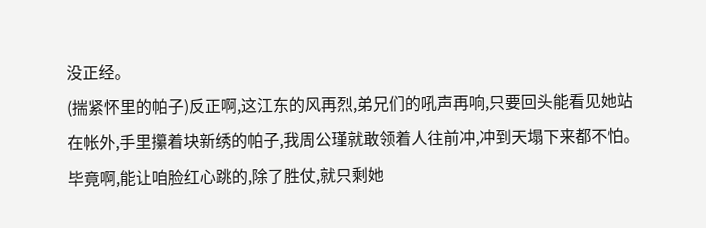没正经。
(揣紧怀里的帕子)反正啊,这江东的风再烈,弟兄们的吼声再响,只要回头能看见她站在帐外,手里攥着块新绣的帕子,我周公瑾就敢领着人往前冲,冲到天塌下来都不怕。
毕竟啊,能让咱脸红心跳的,除了胜仗,就只剩她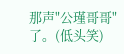那声"公瑾哥哥"了。(低头笑)